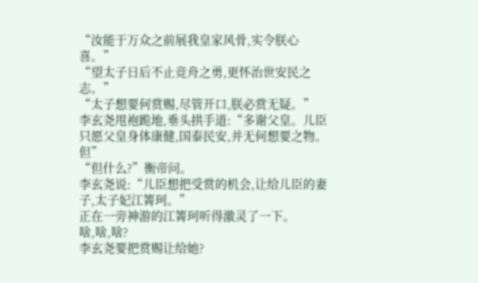“汝能于万众之前展我皇家风骨,实令朕心喜。”
“望太子日后不止竞舟之勇,更怀治世安民之志。”
“太子想要何赏赐,尽管开口,朕必赏无疑。”
李玄尧甩袍跪地,垂头拱手道:“多谢父皇。儿臣只愿父皇身体康健,国泰民安,并无何想要之物。但”
“但什么?”衡帝问。
李玄尧说:“儿臣想把受赏的机会,让给儿臣的妻子,太子妃江箐珂。”
正在一旁神游的江箐珂听得激灵了一下。
啥,啥,啥?
李玄尧要把赏赐让给她?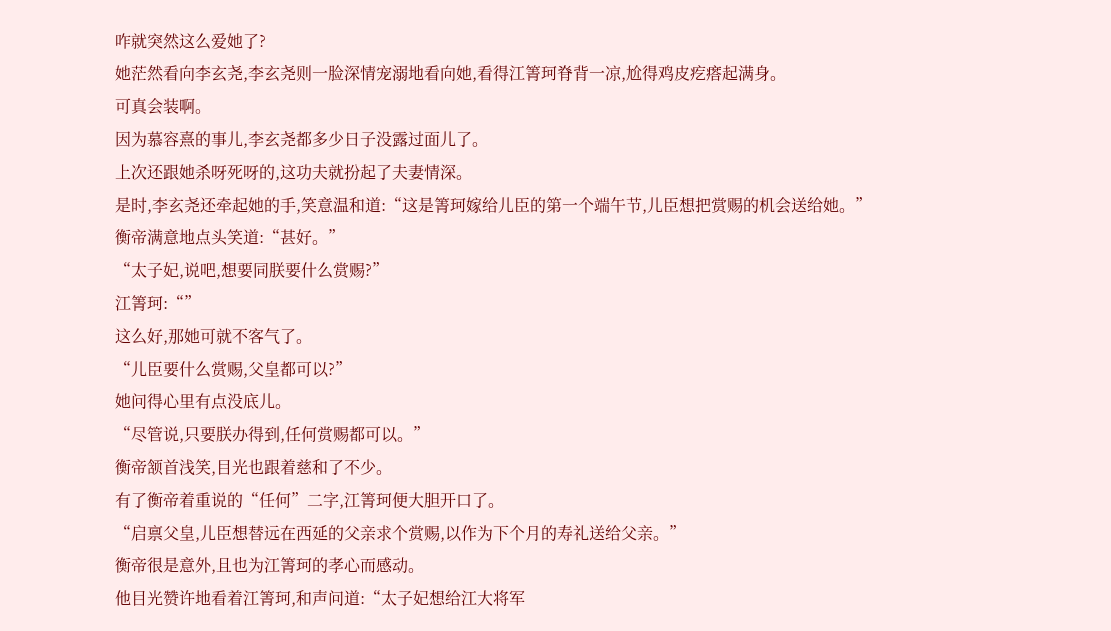咋就突然这么爱她了?
她茫然看向李玄尧,李玄尧则一脸深情宠溺地看向她,看得江箐珂脊背一凉,尬得鸡皮疙瘩起满身。
可真会装啊。
因为慕容熹的事儿,李玄尧都多少日子没露过面儿了。
上次还跟她杀呀死呀的,这功夫就扮起了夫妻情深。
是时,李玄尧还牵起她的手,笑意温和道:“这是箐珂嫁给儿臣的第一个端午节,儿臣想把赏赐的机会送给她。”
衡帝满意地点头笑道:“甚好。”
“太子妃,说吧,想要同朕要什么赏赐?”
江箐珂:“”
这么好,那她可就不客气了。
“儿臣要什么赏赐,父皇都可以?”
她问得心里有点没底儿。
“尽管说,只要朕办得到,任何赏赐都可以。”
衡帝颔首浅笑,目光也跟着慈和了不少。
有了衡帝着重说的“任何”二字,江箐珂便大胆开口了。
“启禀父皇,儿臣想替远在西延的父亲求个赏赐,以作为下个月的寿礼送给父亲。”
衡帝很是意外,且也为江箐珂的孝心而感动。
他目光赞许地看着江箐珂,和声问道:“太子妃想给江大将军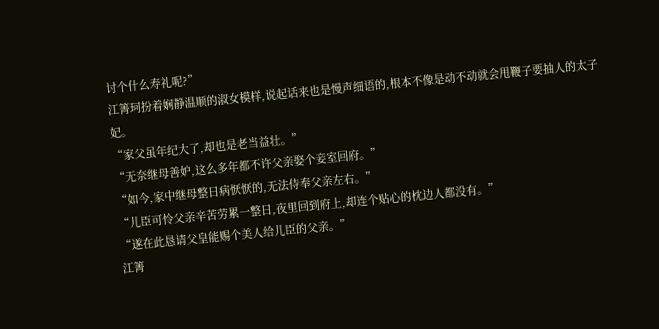讨个什么寿礼呢?”
江箐珂扮着娴静温顺的淑女模样,说起话来也是慢声细语的,根本不像是动不动就会甩鞭子要抽人的太子妃。
“家父虽年纪大了,却也是老当益壮。”
“无奈继母善妒,这么多年都不许父亲娶个妾室回府。”
“如今,家中继母整日病恹恹的,无法侍奉父亲左右。”
“儿臣可怜父亲辛苦劳累一整日,夜里回到府上,却连个贴心的枕边人都没有。”
“遂在此恳请父皇能赐个美人给儿臣的父亲。”
江箐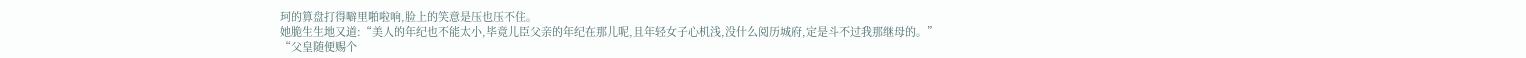珂的算盘打得噼里啪啦响,脸上的笑意是压也压不住。
她脆生生地又道:“美人的年纪也不能太小,毕竟儿臣父亲的年纪在那儿呢,且年轻女子心机浅,没什么阅历城府,定是斗不过我那继母的。”
“父皇随便赐个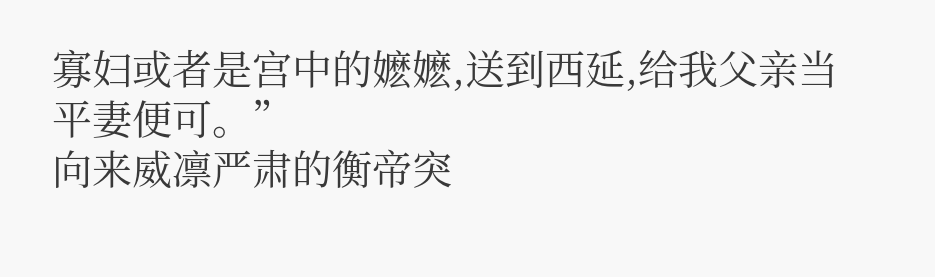寡妇或者是宫中的嬷嬷,送到西延,给我父亲当平妻便可。”
向来威凛严肃的衡帝突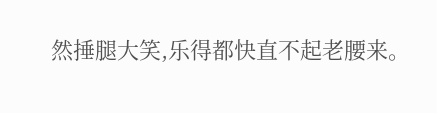然捶腿大笑,乐得都快直不起老腰来。